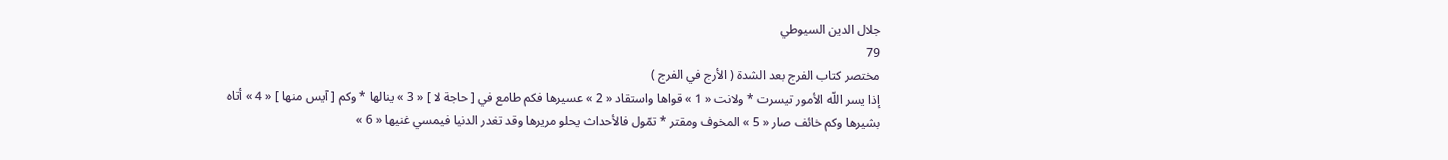جلال الدين السيوطي
79
مختصر كتاب الفرج بعد الشدة ( الأرج في الفرج )
إذا يسر اللّه الأمور تيسرت * ولانت « 1 » قواها واستقاد « 2 » عسيرها فكم طامع في [ حاجة لا ] « 3 » ينالها * وكم [ آيس منها ] « 4 » أتاه بشيرها وكم خائف صار « 5 » المخوف ومقتر * تمّول فالأحداث يحلو مريرها وقد تغدر الدنيا فيمسي غنيها « 6 »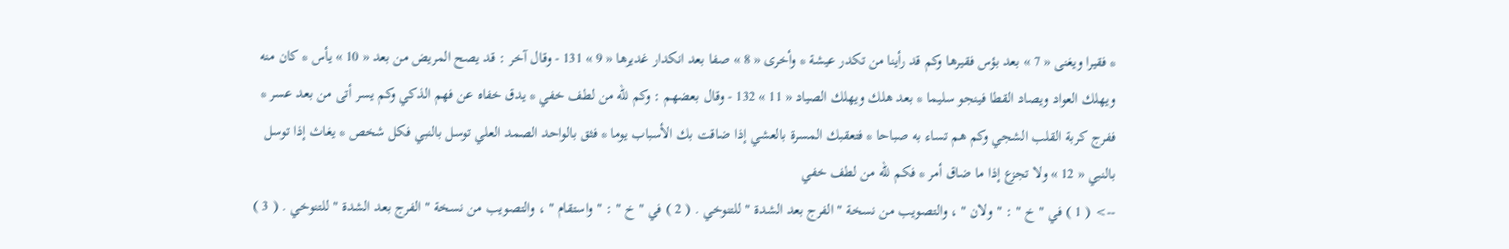* فقيرا ويغنى « 7 » بعد بؤس فقيرها وكم قد رأينا من تكدر عيشة * وأخرى « 8 » صفا بعد انكدار غديرها « 9 » 131 - وقال آخر : قد يصح المريض من بعد « 10 » يأس * كان منه ويهلك العواد ويصاد القطا فينجو سليما * بعد هلك ويهلك الصياد « 11 » 132 - وقال بعضهم : وكم للّه من لطف خفي * يدق خفاه عن فهم الذكي وكم يسر أتى من بعد عسر * ففرج كربة القلب الشجي وكم هم تساء به صباحا * فتعقبك المسرة بالعشي إذا ضاقت بك الأسباب يوما * فثق بالواحد الصمد العلي توسل بالنبي فكل شخص * يغاث إذا توسل بالنبي « 12 » ولا تجزع إذا ما ضاق أمر * فكم للّه من لطف خفي
--> ( 1 ) في " خ " : " ولان " ، والتصويب من نسخة " الفرج بعد الشدة " للتنوخي . ( 2 ) في " خ " : " واستقام " ، والتصويب من نسخة " الفرج بعد الشدة " للتنوخي . ( 3 )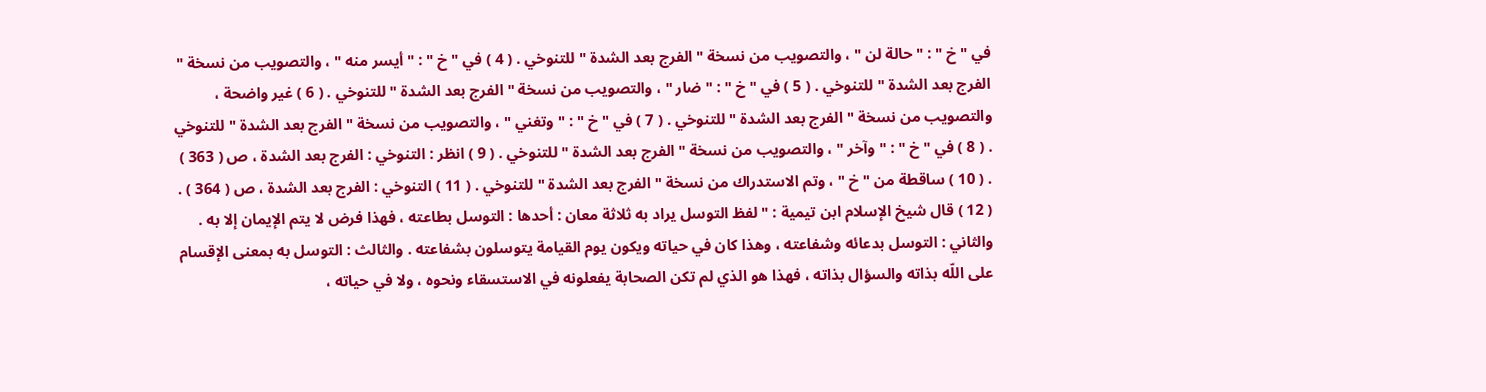في " خ " : " حالة لن " ، والتصويب من نسخة " الفرج بعد الشدة " للتنوخي . ( 4 ) في " خ " : " أيسر منه " ، والتصويب من نسخة " الفرج بعد الشدة " للتنوخي . ( 5 ) في " خ " : " ضار " ، والتصويب من نسخة " الفرج بعد الشدة " للتنوخي . ( 6 ) غير واضحة ، والتصويب من نسخة " الفرج بعد الشدة " للتنوخي . ( 7 ) في " خ " : " وتغني " ، والتصويب من نسخة " الفرج بعد الشدة " للتنوخي . ( 8 ) في " خ " : " وآخر " ، والتصويب من نسخة " الفرج بعد الشدة " للتنوخي . ( 9 ) انظر : التنوخي : الفرج بعد الشدة ، ص ( 363 ) . ( 10 ) ساقطة من " خ " ، وتم الاستدراك من نسخة " الفرج بعد الشدة " للتنوخي . ( 11 ) التنوخي : الفرج بعد الشدة ، ص ( 364 ) . ( 12 ) قال شيخ الإسلام ابن تيمية : " لفظ التوسل يراد به ثلاثة معان : أحدها : التوسل بطاعته ، فهذا فرض لا يتم الإيمان إلا به . والثاني : التوسل بدعائه وشفاعته ، وهذا كان في حياته ويكون يوم القيامة يتوسلون بشفاعته . والثالث : التوسل به بمعنى الإقسام على اللّه بذاته والسؤال بذاته ، فهذا هو الذي لم تكن الصحابة يفعلونه في الاستسقاء ونحوه ، ولا في حياته ،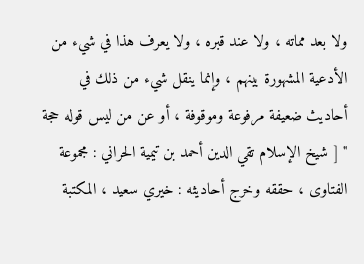ولا بعد مماته ، ولا عند قبره ، ولا يعرف هذا في شيء من الأدعية المشهورة بينهم ، وإنما ينقل شيء من ذلك في أحاديث ضعيفة مرفوعة وموقوفة ، أو عن من ليس قوله حجة " [ شيخ الإسلام تقي الدين أحمد بن تيمية الحراني : مجموعة الفتاوى ، حققه وخرج أحاديثه : خيري سعيد ، المكتبة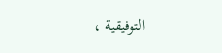التوفيقية ،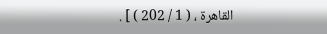القاهرة ، ( 1 / 202 ) ] .